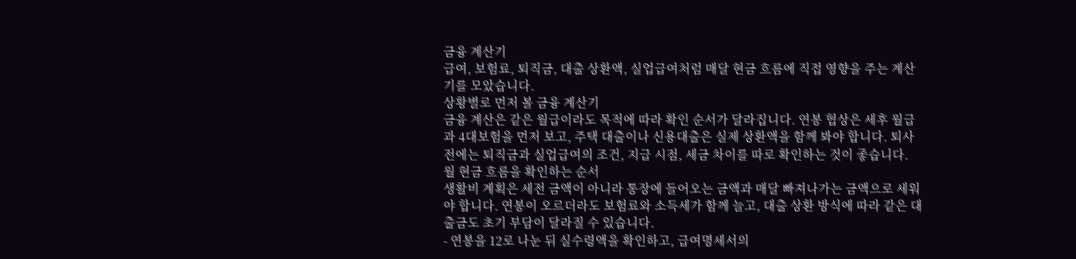금융 계산기
급여, 보험료, 퇴직금, 대출 상환액, 실업급여처럼 매달 현금 흐름에 직접 영향을 주는 계산기를 모았습니다.
상황별로 먼저 볼 금융 계산기
금융 계산은 같은 월급이라도 목적에 따라 확인 순서가 달라집니다. 연봉 협상은 세후 월급과 4대보험을 먼저 보고, 주택 대출이나 신용대출은 실제 상환액을 함께 봐야 합니다. 퇴사 전에는 퇴직금과 실업급여의 조건, 지급 시점, 세금 차이를 따로 확인하는 것이 좋습니다.
월 현금 흐름을 확인하는 순서
생활비 계획은 세전 금액이 아니라 통장에 들어오는 금액과 매달 빠져나가는 금액으로 세워야 합니다. 연봉이 오르더라도 보험료와 소득세가 함께 늘고, 대출 상환 방식에 따라 같은 대출금도 초기 부담이 달라질 수 있습니다.
- 연봉을 12로 나눈 뒤 실수령액을 확인하고, 급여명세서의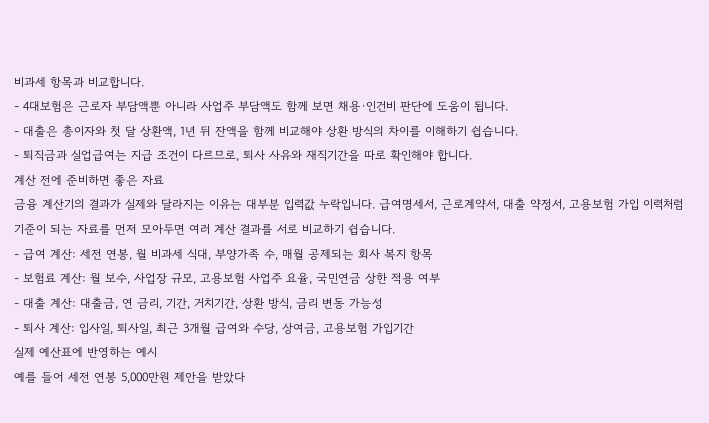비과세 항목과 비교합니다.
- 4대보험은 근로자 부담액뿐 아니라 사업주 부담액도 함께 보면 채용·인건비 판단에 도움이 됩니다.
- 대출은 총이자와 첫 달 상환액, 1년 뒤 잔액을 함께 비교해야 상환 방식의 차이를 이해하기 쉽습니다.
- 퇴직금과 실업급여는 지급 조건이 다르므로, 퇴사 사유와 재직기간을 따로 확인해야 합니다.
계산 전에 준비하면 좋은 자료
금융 계산기의 결과가 실제와 달라지는 이유는 대부분 입력값 누락입니다. 급여명세서, 근로계약서, 대출 약정서, 고용보험 가입 이력처럼 기준이 되는 자료를 먼저 모아두면 여러 계산 결과를 서로 비교하기 쉽습니다.
- 급여 계산: 세전 연봉, 월 비과세 식대, 부양가족 수, 매월 공제되는 회사 복지 항목
- 보험료 계산: 월 보수, 사업장 규모, 고용보험 사업주 요율, 국민연금 상한 적용 여부
- 대출 계산: 대출금, 연 금리, 기간, 거치기간, 상환 방식, 금리 변동 가능성
- 퇴사 계산: 입사일, 퇴사일, 최근 3개월 급여와 수당, 상여금, 고용보험 가입기간
실제 예산표에 반영하는 예시
예를 들어 세전 연봉 5,000만원 제안을 받았다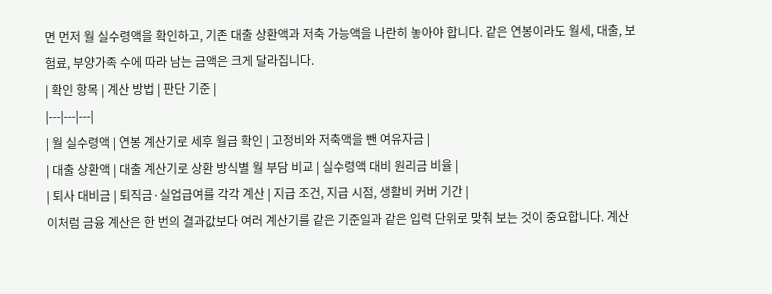면 먼저 월 실수령액을 확인하고, 기존 대출 상환액과 저축 가능액을 나란히 놓아야 합니다. 같은 연봉이라도 월세, 대출, 보험료, 부양가족 수에 따라 남는 금액은 크게 달라집니다.
| 확인 항목 | 계산 방법 | 판단 기준 |
|---|---|---|
| 월 실수령액 | 연봉 계산기로 세후 월급 확인 | 고정비와 저축액을 뺀 여유자금 |
| 대출 상환액 | 대출 계산기로 상환 방식별 월 부담 비교 | 실수령액 대비 원리금 비율 |
| 퇴사 대비금 | 퇴직금·실업급여를 각각 계산 | 지급 조건, 지급 시점, 생활비 커버 기간 |
이처럼 금융 계산은 한 번의 결과값보다 여러 계산기를 같은 기준일과 같은 입력 단위로 맞춰 보는 것이 중요합니다. 계산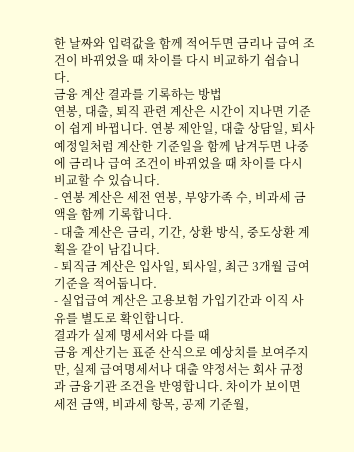한 날짜와 입력값을 함께 적어두면 금리나 급여 조건이 바뀌었을 때 차이를 다시 비교하기 쉽습니다.
금융 계산 결과를 기록하는 방법
연봉, 대출, 퇴직 관련 계산은 시간이 지나면 기준이 쉽게 바뀝니다. 연봉 제안일, 대출 상담일, 퇴사 예정일처럼 계산한 기준일을 함께 남겨두면 나중에 금리나 급여 조건이 바뀌었을 때 차이를 다시 비교할 수 있습니다.
- 연봉 계산은 세전 연봉, 부양가족 수, 비과세 금액을 함께 기록합니다.
- 대출 계산은 금리, 기간, 상환 방식, 중도상환 계획을 같이 남깁니다.
- 퇴직금 계산은 입사일, 퇴사일, 최근 3개월 급여 기준을 적어둡니다.
- 실업급여 계산은 고용보험 가입기간과 이직 사유를 별도로 확인합니다.
결과가 실제 명세서와 다를 때
금융 계산기는 표준 산식으로 예상치를 보여주지만, 실제 급여명세서나 대출 약정서는 회사 규정과 금융기관 조건을 반영합니다. 차이가 보이면 세전 금액, 비과세 항목, 공제 기준월,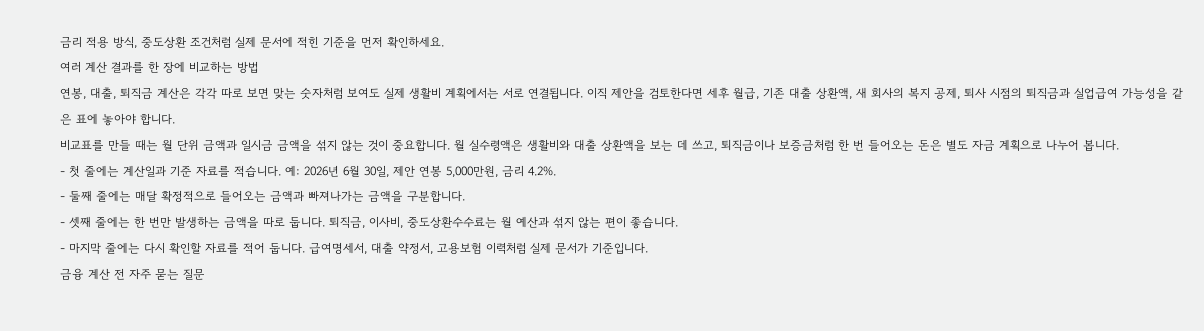금리 적용 방식, 중도상환 조건처럼 실제 문서에 적힌 기준을 먼저 확인하세요.
여러 계산 결과를 한 장에 비교하는 방법
연봉, 대출, 퇴직금 계산은 각각 따로 보면 맞는 숫자처럼 보여도 실제 생활비 계획에서는 서로 연결됩니다. 이직 제안을 검토한다면 세후 월급, 기존 대출 상환액, 새 회사의 복지 공제, 퇴사 시점의 퇴직금과 실업급여 가능성을 같은 표에 놓아야 합니다.
비교표를 만들 때는 월 단위 금액과 일시금 금액을 섞지 않는 것이 중요합니다. 월 실수령액은 생활비와 대출 상환액을 보는 데 쓰고, 퇴직금이나 보증금처럼 한 번 들어오는 돈은 별도 자금 계획으로 나누어 봅니다.
- 첫 줄에는 계산일과 기준 자료를 적습니다. 예: 2026년 6월 30일, 제안 연봉 5,000만원, 금리 4.2%.
- 둘째 줄에는 매달 확정적으로 들어오는 금액과 빠져나가는 금액을 구분합니다.
- 셋째 줄에는 한 번만 발생하는 금액을 따로 둡니다. 퇴직금, 이사비, 중도상환수수료는 월 예산과 섞지 않는 편이 좋습니다.
- 마지막 줄에는 다시 확인할 자료를 적어 둡니다. 급여명세서, 대출 약정서, 고용보험 이력처럼 실제 문서가 기준입니다.
금융 계산 전 자주 묻는 질문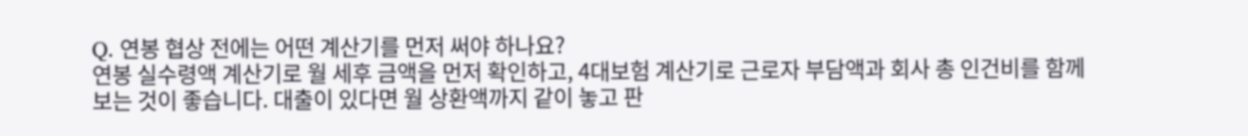Q. 연봉 협상 전에는 어떤 계산기를 먼저 써야 하나요?
연봉 실수령액 계산기로 월 세후 금액을 먼저 확인하고, 4대보험 계산기로 근로자 부담액과 회사 총 인건비를 함께 보는 것이 좋습니다. 대출이 있다면 월 상환액까지 같이 놓고 판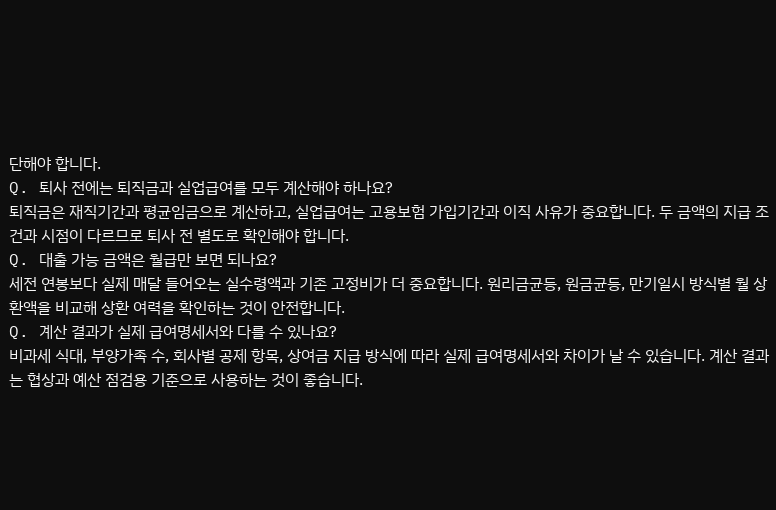단해야 합니다.
Q. 퇴사 전에는 퇴직금과 실업급여를 모두 계산해야 하나요?
퇴직금은 재직기간과 평균임금으로 계산하고, 실업급여는 고용보험 가입기간과 이직 사유가 중요합니다. 두 금액의 지급 조건과 시점이 다르므로 퇴사 전 별도로 확인해야 합니다.
Q. 대출 가능 금액은 월급만 보면 되나요?
세전 연봉보다 실제 매달 들어오는 실수령액과 기존 고정비가 더 중요합니다. 원리금균등, 원금균등, 만기일시 방식별 월 상환액을 비교해 상환 여력을 확인하는 것이 안전합니다.
Q. 계산 결과가 실제 급여명세서와 다를 수 있나요?
비과세 식대, 부양가족 수, 회사별 공제 항목, 상여금 지급 방식에 따라 실제 급여명세서와 차이가 날 수 있습니다. 계산 결과는 협상과 예산 점검용 기준으로 사용하는 것이 좋습니다.